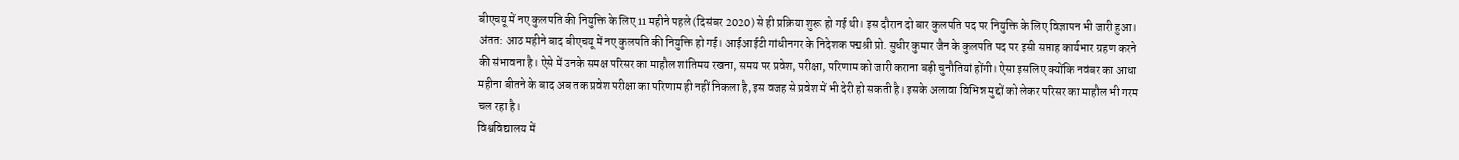बीएचयू में नए कुलपति की नियुक्ति के लिए 11 महीने पहले (दिसंबर 2020) से ही प्रक्रिया शुरू हो गई थी। इस दौरान दो बार कुलपति पद पर नियुक्ति के लिए विज्ञापन भी जारी हुआ। अंतत: आठ महीने बाद बीएचयू में नए कुलपति की नियुक्ति हो गई। आईआईटी गांधीनगर के निदेशक पद्मश्री प्रो. सुधीर कुमार जैन के कुलपति पद पर इसी सप्ताह कार्यभार ग्रहण करने की संभावना है। ऐसे में उनके समक्ष परिसर का माहौल शांतिमय रखना, समय पर प्रवेश, परीक्षा, परिणाम को जारी कराना बड़ी चुनौतियां होंगी। ऐसा इसलिए क्योंकि नवंबर का आधा महीना बीतने के बाद अब तक प्रवेश परीक्षा का परिणाम ही नहीं निकला है, इस वजह से प्रवेश में भी देरी हो सकती है। इसके अलावा विभिन्न मुद्दों को लेकर परिसर का माहौल भी गरम चल रहा है।
विश्वविद्यालय में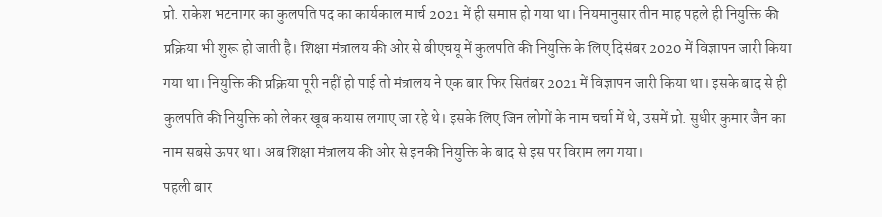प्रो. राकेश भटनागर का कुलपति पद का कार्यकाल मार्च 2021 में ही समाप्त हो गया था। नियमानुसार तीन माह पहले ही नियुक्ति की प्रक्रिया भी शुरू हो जाती है। शिक्षा मंत्रालय की ओर से बीएचयू में कुलपति की नियुक्ति के लिए दिसंबर 2020 में विज्ञापन जारी किया गया था। नियुक्ति की प्रक्रिया पूरी नहीं हो पाई तो मंत्रालय ने एक बार फिर सितंबर 2021 में विज्ञापन जारी किया था। इसके बाद से ही कुलपति की नियुक्ति को लेकर खूब कयास लगाए जा रहे थे। इसके लिए जिन लोगों के नाम चर्चा में थे, उसमें प्रो. सुधीर कुमार जैन का नाम सबसे ऊपर था। अब शिक्षा मंत्रालय की ओर से इनकी नियुक्ति के बाद से इस पर विराम लग गया।
पहली बार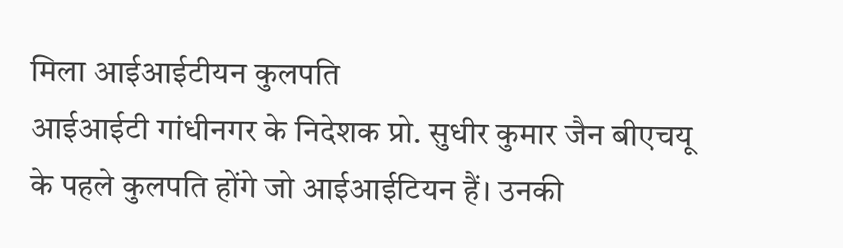मिला आईआईटीयन कुलपति
आईआईटी गांधीनगर के निदेशक प्रो. सुधीर कुमार जैन बीएचयू के पहले कुलपति होंगे जो आईआईटियन हैं। उनकी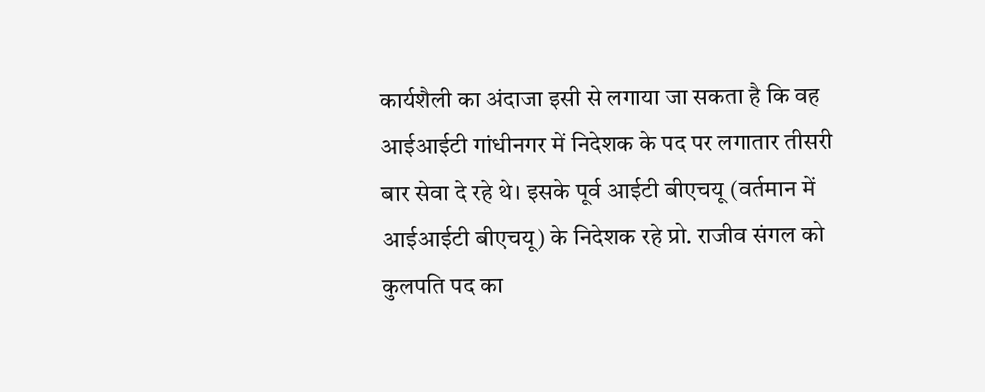कार्यशैली का अंदाजा इसी से लगाया जा सकता है कि वह आईआईटी गांधीनगर में निदेशक के पद पर लगातार तीसरी बार सेवा दे रहे थे। इसके पूर्व आईटी बीएचयू (वर्तमान में आईआईटी बीएचयू) के निदेशक रहे प्रो. राजीव संगल को कुलपति पद का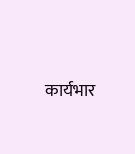कार्यभार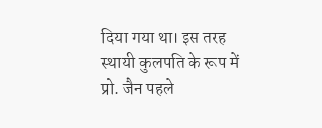दिया गया था। इस तरह स्थायी कुलपति के रूप में प्रो. जैन पहले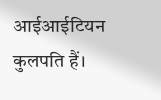आईआईटियन कुलपति हैं।